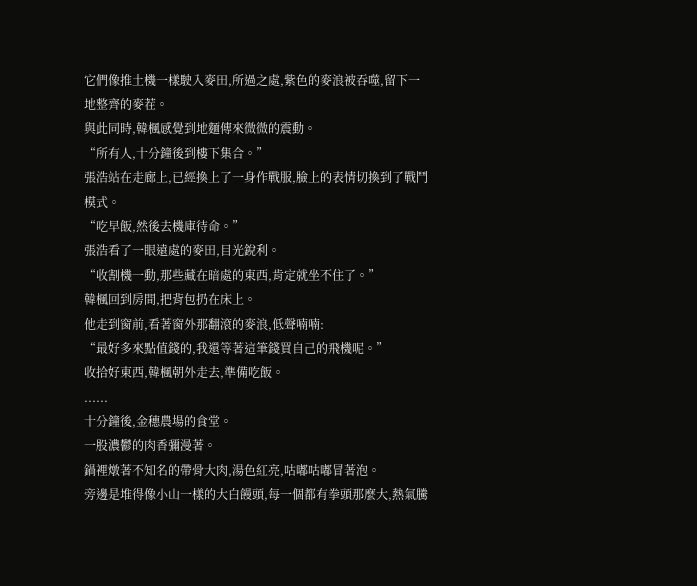它們像推土機一樣駛入麥田,所過之處,紫色的麥浪被吞噬,留下一地整齊的麥茬。
與此同時,韓楓感覺到地麵傳來微微的震動。
“所有人,十分鐘後到樓下集合。”
張浩站在走廊上,已經換上了一身作戰服,臉上的表情切換到了戰鬥模式。
“吃早飯,然後去機庫待命。”
張浩看了一眼遠處的麥田,目光銳利。
“收割機一動,那些藏在暗處的東西,肯定就坐不住了。”
韓楓回到房間,把背包扔在床上。
他走到窗前,看著窗外那翻滾的麥浪,低聲喃喃:
“最好多來點值錢的,我還等著這筆錢買自己的飛機呢。”
收拾好東西,韓楓朝外走去,準備吃飯。
......
十分鐘後,金穗農場的食堂。
一股濃鬱的肉香彌漫著。
鍋裡燉著不知名的帶骨大肉,湯色紅亮,咕嘟咕嘟冒著泡。
旁邊是堆得像小山一樣的大白饅頭,每一個都有拳頭那麼大,熱氣騰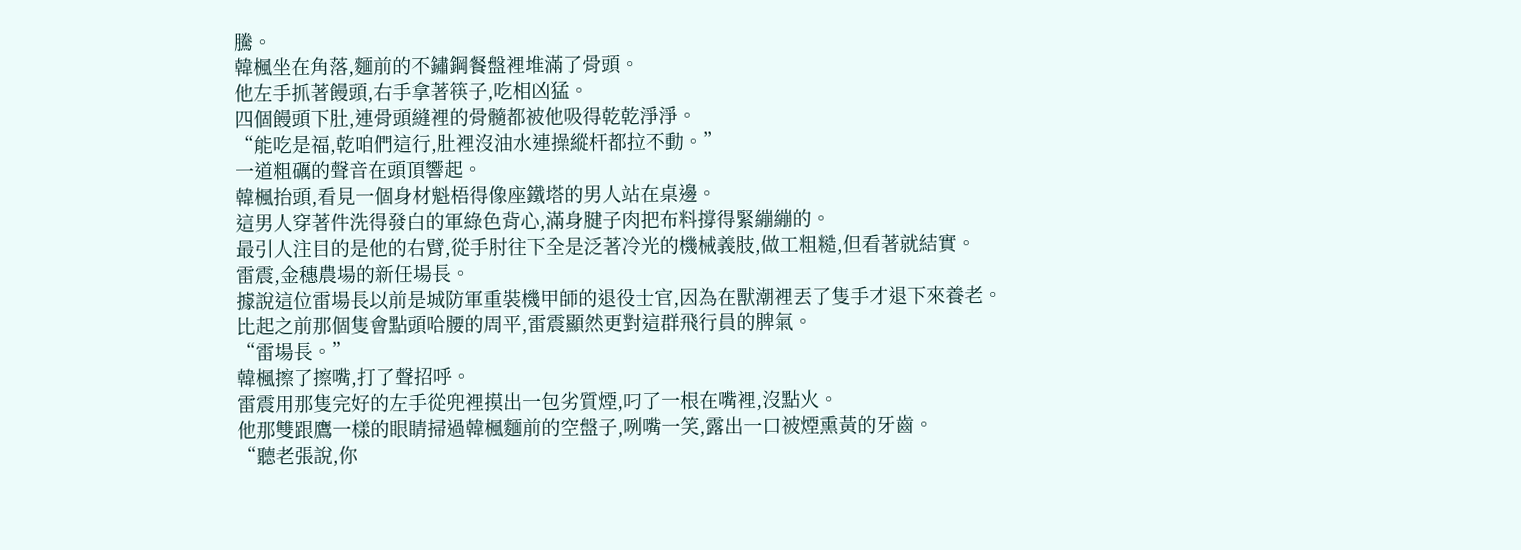騰。
韓楓坐在角落,麵前的不鏽鋼餐盤裡堆滿了骨頭。
他左手抓著饅頭,右手拿著筷子,吃相凶猛。
四個饅頭下肚,連骨頭縫裡的骨髓都被他吸得乾乾淨淨。
“能吃是福,乾咱們這行,肚裡沒油水連操縱杆都拉不動。”
一道粗礪的聲音在頭頂響起。
韓楓抬頭,看見一個身材魁梧得像座鐵塔的男人站在桌邊。
這男人穿著件洗得發白的軍綠色背心,滿身腱子肉把布料撐得緊繃繃的。
最引人注目的是他的右臂,從手肘往下全是泛著冷光的機械義肢,做工粗糙,但看著就結實。
雷震,金穗農場的新任場長。
據說這位雷場長以前是城防軍重裝機甲師的退役士官,因為在獸潮裡丟了隻手才退下來養老。
比起之前那個隻會點頭哈腰的周平,雷震顯然更對這群飛行員的脾氣。
“雷場長。”
韓楓擦了擦嘴,打了聲招呼。
雷震用那隻完好的左手從兜裡摸出一包劣質煙,叼了一根在嘴裡,沒點火。
他那雙跟鷹一樣的眼睛掃過韓楓麵前的空盤子,咧嘴一笑,露出一口被煙熏黃的牙齒。
“聽老張說,你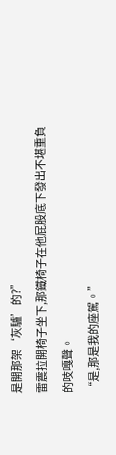是開那架‘灰驢’的?”
雷震拉開椅子坐下,那鐵椅子在他屁股底下發出不堪重負的吱嘎聲。
“是,那是我的座駕。”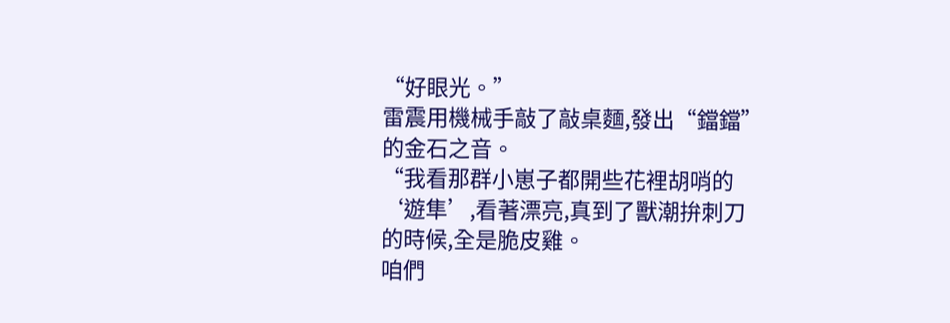“好眼光。”
雷震用機械手敲了敲桌麵,發出“鐺鐺”的金石之音。
“我看那群小崽子都開些花裡胡哨的‘遊隼’,看著漂亮,真到了獸潮拚刺刀的時候,全是脆皮雞。
咱們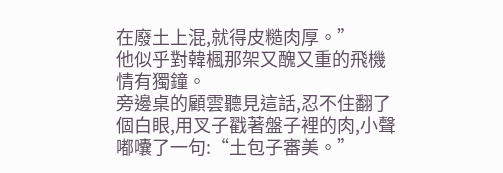在廢土上混,就得皮糙肉厚。”
他似乎對韓楓那架又醜又重的飛機情有獨鐘。
旁邊桌的顧雲聽見這話,忍不住翻了個白眼,用叉子戳著盤子裡的肉,小聲嘟囔了一句:“土包子審美。”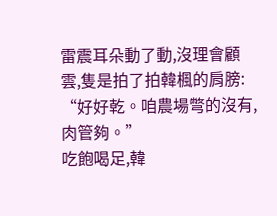雷震耳朵動了動,沒理會顧雲,隻是拍了拍韓楓的肩膀:
“好好乾。咱農場彆的沒有,肉管夠。”
吃飽喝足,韓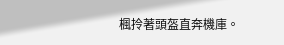楓拎著頭盔直奔機庫。